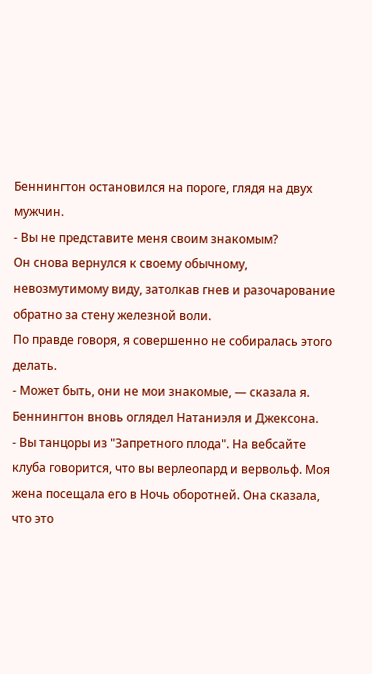Беннингтон остановился на пороге, глядя на двух мужчин.
- Вы не представите меня своим знакомым?
Он снова вернулся к своему обычному, невозмутимому виду, затолкав гнев и разочарование обратно за стену железной воли.
По правде говоря, я совершенно не собиралась этого делать.
- Может быть, они не мои знакомые, — сказала я.
Беннингтон вновь оглядел Натаниэля и Джексона.
- Вы танцоры из "Запретного плода". На вебсайте клуба говорится, что вы верлеопард и вервольф. Моя жена посещала его в Ночь оборотней. Она сказала, что это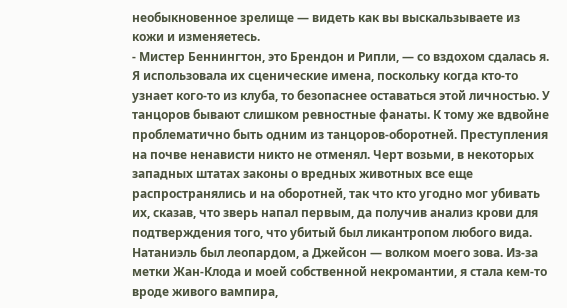необыкновенное зрелище — видеть как вы выскальзываете из кожи и изменяетесь.
- Мистер Беннингтон, это Брендон и Рипли, — со вздохом сдалась я. Я использовала их сценические имена, поскольку когда кто-то узнает кого-то из клуба, то безопаснее оставаться этой личностью. У танцоров бывают слишком ревностные фанаты. К тому же вдвойне проблематично быть одним из танцоров-оборотней. Преступления на почве ненависти никто не отменял. Черт возьми, в некоторых западных штатах законы о вредных животных все еще распространялись и на оборотней, так что кто угодно мог убивать их, сказав, что зверь напал первым, да получив анализ крови для подтверждения того, что убитый был ликантропом любого вида.
Натаниэль был леопардом, а Джейсон — волком моего зова. Из-за метки Жан-Клода и моей собственной некромантии, я стала кем-то вроде живого вампира,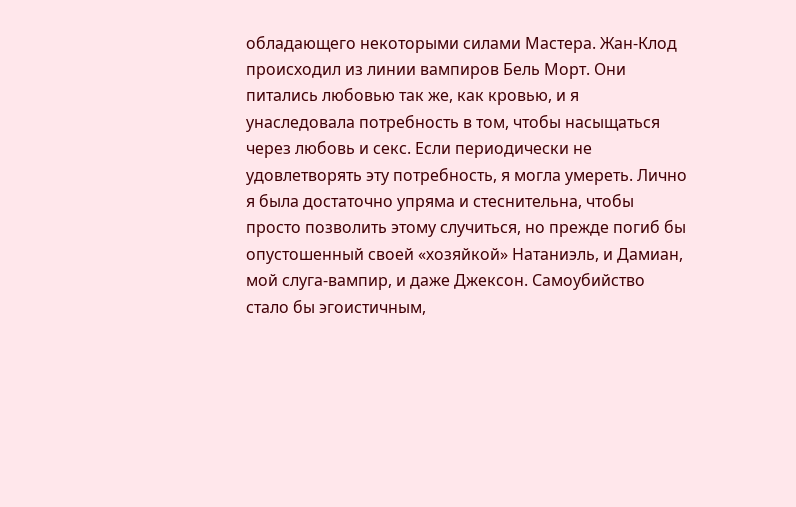обладающего некоторыми силами Мастера. Жан-Клод происходил из линии вампиров Бель Морт. Они питались любовью так же, как кровью, и я унаследовала потребность в том, чтобы насыщаться через любовь и секс. Если периодически не удовлетворять эту потребность, я могла умереть. Лично я была достаточно упряма и стеснительна, чтобы просто позволить этому случиться, но прежде погиб бы опустошенный своей «хозяйкой» Натаниэль, и Дамиан, мой слуга-вампир, и даже Джексон. Самоубийство стало бы эгоистичным,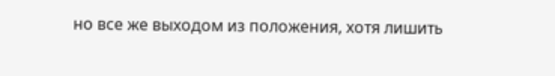но все же выходом из положения, хотя лишить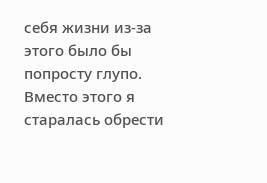себя жизни из-за этого было бы попросту глупо. Вместо этого я старалась обрести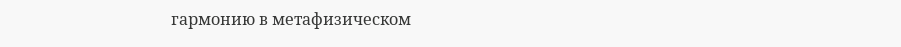гармонию в метафизическом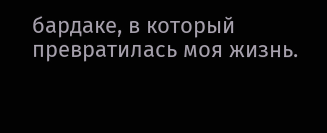бардаке, в который превратилась моя жизнь.